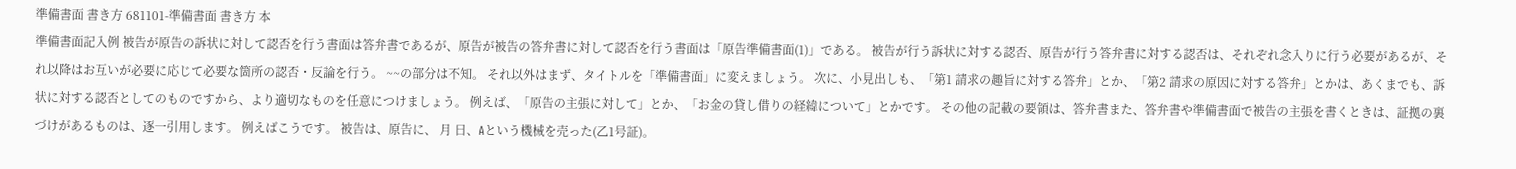準備書面 書き方 681101-準備書面 書き方 本
準備書面記入例 被告が原告の訴状に対して認否を行う書面は答弁書であるが、原告が被告の答弁書に対して認否を行う書面は「原告準備書面(1)」である。 被告が行う訴状に対する認否、原告が行う答弁書に対する認否は、それぞれ念入りに行う必要があるが、それ以降はお互いが必要に応じて必要な箇所の認否・反論を行う。 ~~の部分は不知。 それ以外はまず、タイトルを「準備書面」に変えましょう。 次に、小見出しも、「第1 請求の趣旨に対する答弁」とか、「第2 請求の原因に対する答弁」とかは、あくまでも、訴状に対する認否としてのものですから、より適切なものを任意につけましょう。 例えば、「原告の主張に対して」とか、「お金の貸し借りの経緯について」とかです。 その他の記載の要領は、答弁書また、答弁書や準備書面で被告の主張を書くときは、証拠の裏づけがあるものは、逐一引用します。 例えばこうです。 被告は、原告に、 月 日、Aという機械を売った(乙1号証)。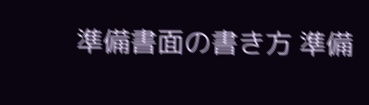準備書面の書き方 準備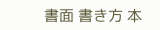書面 書き方 本